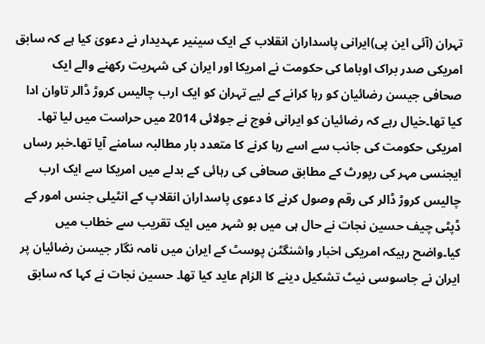تہران (آئی این پی)ایرانی پاسداران انقلاب کے ایک سینیر عہدیدار نے دعویٰ کیا ہے کہ سابق امریکی صدر براک اوباما کی حکومت نے امریکا اور ایران کی شہریت رکھنے والے ایک صحافی جیسن رضائیان کو رہا کرانے کے لیے تہران کو ایک ارب چالیس کروڑ ڈالر تاوان ادا کیا تھا۔خیال رہے کہ رضائیان کو ایرانی فوج نے جولائی 2014 میں حراست میں لیا تھا۔
امریکی حکومت کی جانب سے اسے رہا کرنے کا متعدد بار مطالبہ سامنے آیا تھا۔خبر رساں ایجنسی مہر کی رپورٹ کے مطابق صحافی کی رہائی کے بدلے میں امریکا سے ایک ارب چالیس کروڑ ڈالر کی رقم وصول کرنے کا دعوی پاسداران انقلاپ کے انٹیلی جنس امور کے ڈپٹی چیف حسین نجات نے حال ہی میں بو شہر میں ایک تقریب سے خطاب میں کیا۔واضح رہیکہ امریکی اخبار واشنگٹن پوسٹ کے ایران میں نامہ نگار جیسن رضائیان پر ایران نے جاسوسی نیٹ تشکیل دینے کا الزام عاید کیا تھا۔ حسین نجات نے کہا کہ سابق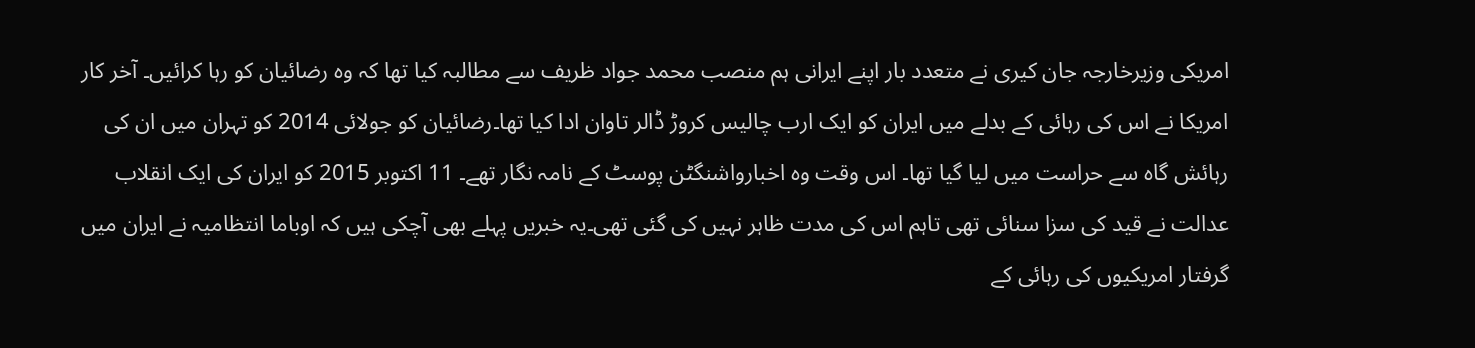امریکی وزیرخارجہ جان کیری نے متعدد بار اپنے ایرانی ہم منصب محمد جواد ظریف سے مطالبہ کیا تھا کہ وہ رضائیان کو رہا کرائیں۔ آخر کار امریکا نے اس کی رہائی کے بدلے میں ایران کو ایک ارب چالیس کروڑ ڈالر تاوان ادا کیا تھا۔رضائیان کو جولائی 2014 کو تہران میں ان کی رہائش گاہ سے حراست میں لیا گیا تھا۔ اس وقت وہ اخبارواشنگٹن پوسٹ کے نامہ نگار تھے۔ 11 اکتوبر 2015 کو ایران کی ایک انقلاب عدالت نے قید کی سزا سنائی تھی تاہم اس کی مدت ظاہر نہیں کی گئی تھی۔یہ خبریں پہلے بھی آچکی ہیں کہ اوباما انتظامیہ نے ایران میں گرفتار امریکیوں کی رہائی کے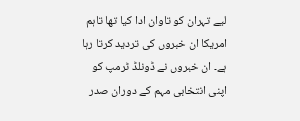لیے تہران کو تاوان ادا کیا تھا تاہم امریکا ان خبروں کی تردید کرتا رہا ہے۔ ان خبروں نے ڈونلڈ ٹرمپ کو اپنی انتخابی مہم کے دوران صدر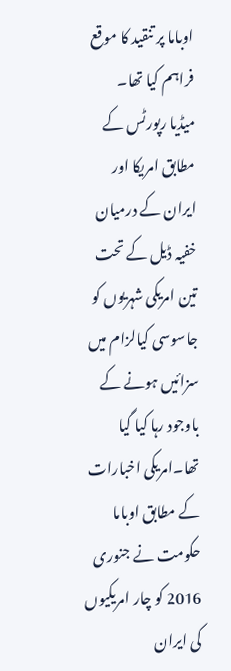اوباما پر تنقید کا موقع فراہم کیا تھا۔
میڈیا رپورٹس کے مطابق امریکا اور ایران کے درمیان خفیہ ڈیل کے تحت تین امریکی شہریوں کو جاسوسی کیالزام میں سزائیں ہونے کے باوجود رہا کیا گیا تھا۔امریکی اخبارات کے مطابق اوباما حکومت نے جنوری 2016 کو چار امریکیوں کی ایران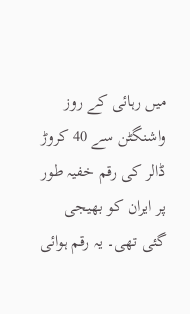میں رہائی کے روز واشنگٹن سے 40 کروڑ ڈالر کی رقم خفیہ طور پر ایران کو بھیجی گئی تھی۔ یہ رقم ہوائی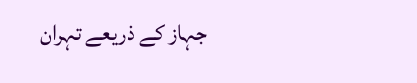جہاز کے ذریعے تہران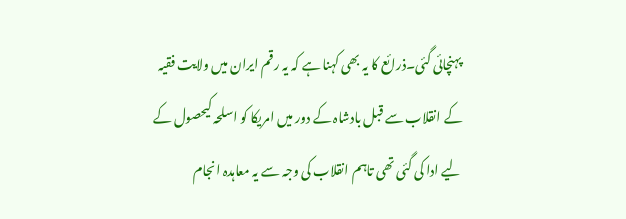پہنچائی گئی۔ذرائع کا یہ بھی کہنا ہے کہ یہ رقم ایران میں ولایت فقیہ کے انقلاب سے قبل بادشاہ کے دور میں امریکا کو اسلحہ کیحصول کے لیے ادا کی گئی تھی تاہم انقلاب کی وجہ سے یہ معاہدہ انجام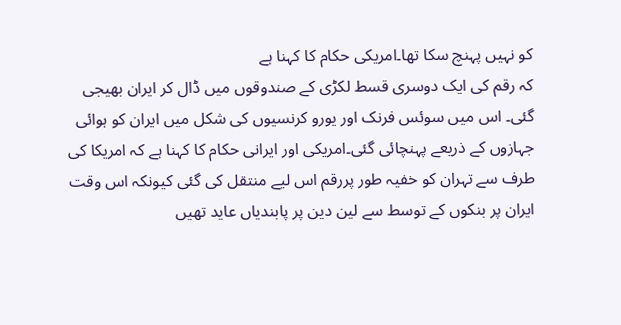کو نہیں پہنچ سکا تھا۔امریکی حکام کا کہنا ہے
کہ رقم کی ایک دوسری قسط لکڑی کے صندوقوں میں ڈال کر ایران بھیجی گئی۔ اس میں سوئس فرنک اور یورو کرنسیوں کی شکل میں ایران کو ہوائی جہازوں کے ذریعے پہنچائی گئی۔امریکی اور ایرانی حکام کا کہنا ہے کہ امریکا کی طرف سے تہران کو خفیہ طور پررقم اس لیے منتقل کی گئی کیونکہ اس وقت ایران پر بنکوں کے توسط سے لین دین پر پابندیاں عاید تھیں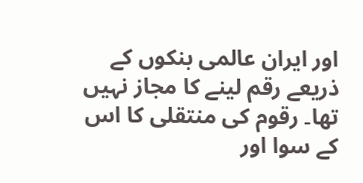اور ایران عالمی بنکوں کے ذریعے رقم لینے کا مجاز نہیں تھا۔ رقوم کی منتقلی کا اس کے سوا اور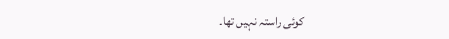کوئی راستہ نہیں تھا۔